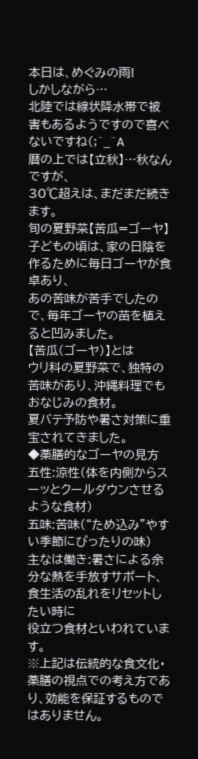本日は、めぐみの雨!
しかしながら…
北陸では線状降水帯で被害もあるようですので喜べないですね(;^_^A
暦の上では【立秋】…秋なんですが、
30℃超えは、まだまだ続きます。
旬の夏野菜【苦瓜=ゴーヤ】
子どもの頃は、家の日陰を作るために毎日ゴーヤが食卓あり、
あの苦味が苦手でしたので、毎年ゴーヤの苗を植えると凹みました。
【苦瓜(ゴーヤ)】とは
ウリ科の夏野菜で、独特の苦味があり、沖縄料理でもおなじみの食材。
夏バテ予防や暑さ対策に重宝されてきました。
◆薬膳的なゴーヤの見方
五性:涼性(体を内側からスーッとクールダウンさせるような食材)
五味:苦味(“ため込み”やすい季節にぴったりの味)
主なは働き:暑さによる余分な熱を手放すサポート、食生活の乱れをリセットしたい時に
役立つ食材といわれています。
※上記は伝統的な食文化・薬膳の視点での考え方であり、効能を保証するものではありません。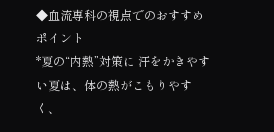◆血流専科の視点でのおすすめポイント
*夏の“内熱”対策に 汗をかきやすい夏は、体の熱がこもりやすく、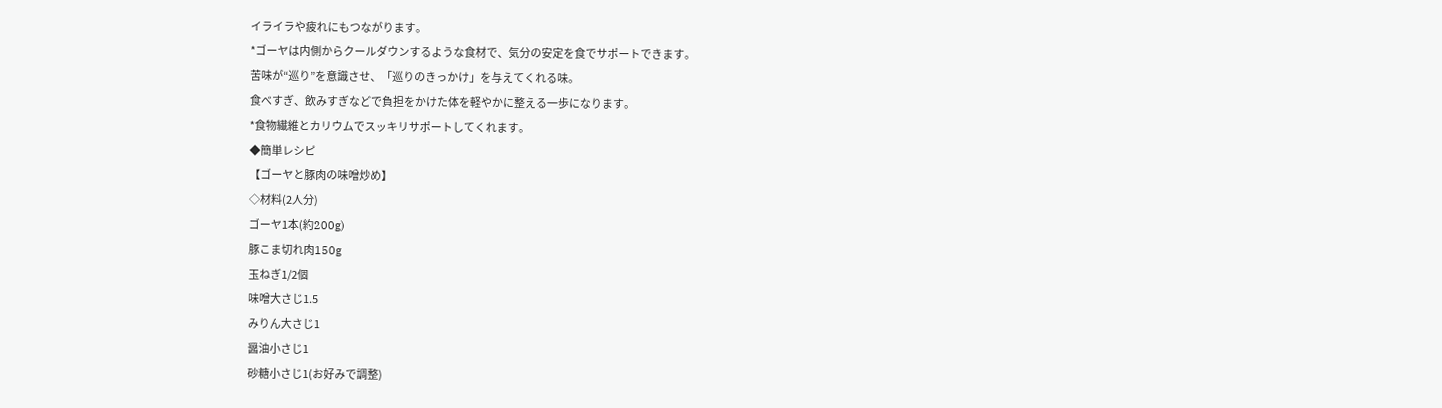イライラや疲れにもつながります。
*ゴーヤは内側からクールダウンするような食材で、気分の安定を食でサポートできます。
苦味が“巡り”を意識させ、「巡りのきっかけ」を与えてくれる味。
食べすぎ、飲みすぎなどで負担をかけた体を軽やかに整える一歩になります。
*食物繊維とカリウムでスッキリサポートしてくれます。
◆簡単レシピ
【ゴーヤと豚肉の味噌炒め】
◇材料(2人分)
ゴーヤ1本(約200g)
豚こま切れ肉150g
玉ねぎ1/2個
味噌大さじ1.5
みりん大さじ1
醤油小さじ1
砂糖小さじ1(お好みで調整)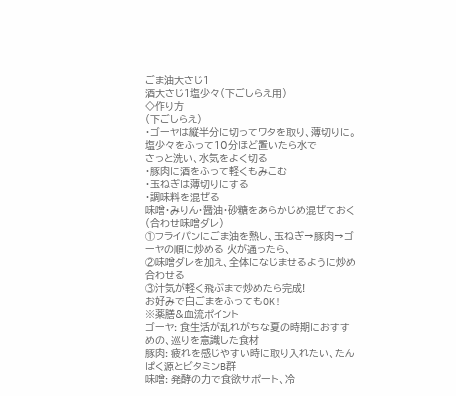ごま油大さじ1
酒大さじ1塩少々(下ごしらえ用)
◇作り方
(下ごしらえ)
・ゴーヤは縦半分に切ってワタを取り、薄切りに。塩少々をふって10分ほど置いたら水で
さっと洗い、水気をよく切る
・豚肉に酒をふって軽くもみこむ
・玉ねぎは薄切りにする
・調味料を混ぜる
味噌・みりん・醤油・砂糖をあらかじめ混ぜておく(合わせ味噌ダレ)
①フライパンにごま油を熱し、玉ねぎ→豚肉→ゴーヤの順に炒める 火が通ったら、
②味噌ダレを加え、全体になじませるように炒め合わせる
③汁気が軽く飛ぶまで炒めたら完成!
お好みで白ごまをふってもOK!
※薬膳&血流ポイント
ゴーヤ: 食生活が乱れがちな夏の時期におすすめの、巡りを意識した食材
豚肉: 疲れを感じやすい時に取り入れたい、たんぱく源とビタミンB群
味噌: 発酵の力で食欲サポート、冷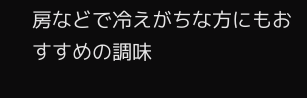房などで冷えがちな方にもおすすめの調味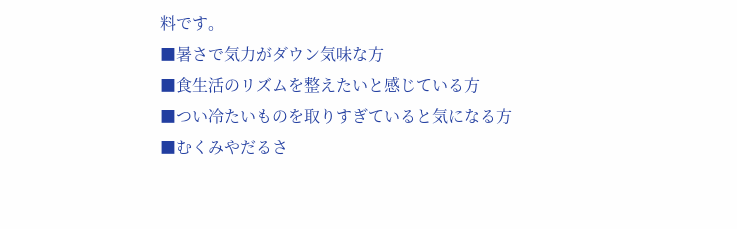料です。
■暑さで気力がダウン気味な方
■食生活のリズムを整えたいと感じている方
■つい冷たいものを取りすぎていると気になる方
■むくみやだるさ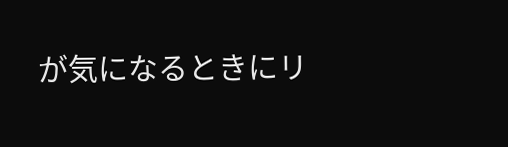が気になるときにリ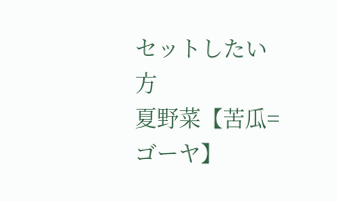セットしたい方
夏野菜【苦瓜=ゴーヤ】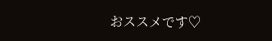おススメです♡